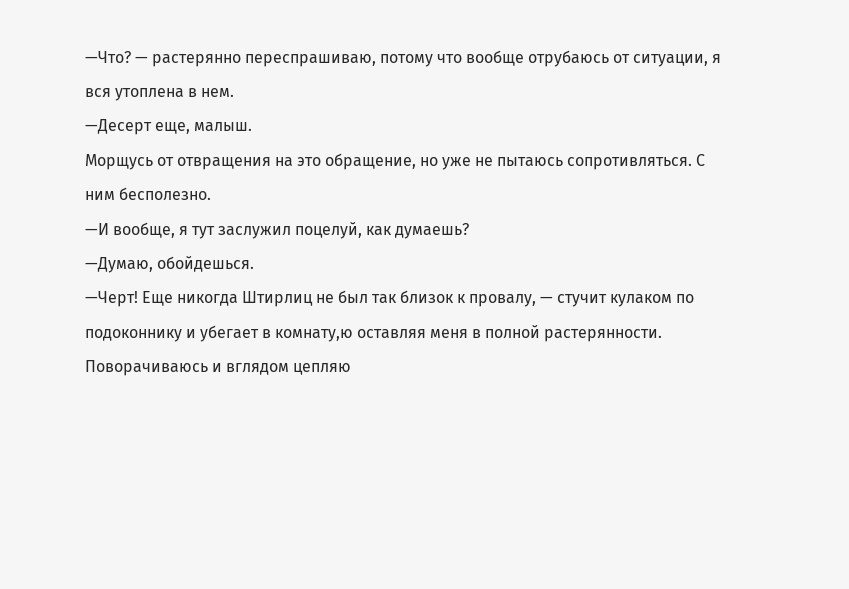—Что? — растерянно переспрашиваю, потому что вообще отрубаюсь от ситуации, я вся утоплена в нем.
—Десерт еще, малыш.
Морщусь от отвращения на это обращение, но уже не пытаюсь сопротивляться. С ним бесполезно.
—И вообще, я тут заслужил поцелуй, как думаешь?
—Думаю, обойдешься.
—Черт! Еще никогда Штирлиц не был так близок к провалу, — стучит кулаком по подоконнику и убегает в комнату,ю оставляя меня в полной растерянности.
Поворачиваюсь и вглядом цепляю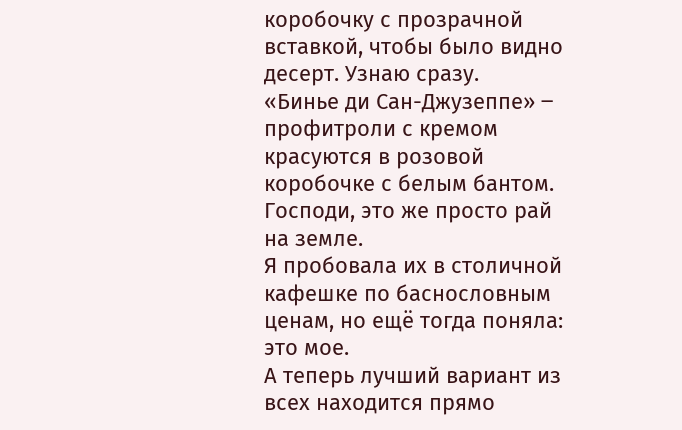коробочку с прозрачной вставкой, чтобы было видно десерт. Узнаю сразу.
«Бинье ди Сан-Джузеппе» ‒ профитроли с кремом красуются в розовой коробочке с белым бантом. Господи, это же просто рай на земле.
Я пробовала их в столичной кафешке по баснословным ценам, но ещё тогда поняла: это мое.
А теперь лучший вариант из всех находится прямо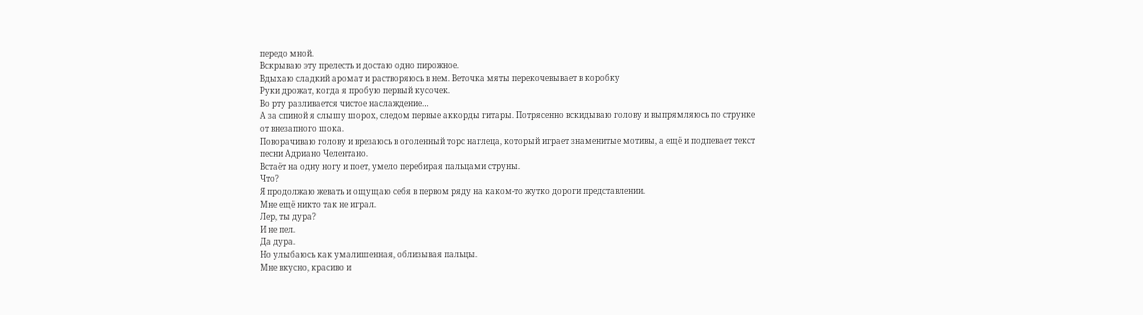передо мной.
Вскрываю эту прелесть и достаю одно пирожное.
Вдыхаю сладкий аромат и растворяюсь в нем. Веточка мяты перекочевывает в коробку
Руки дрожат, когда я пробую первый кусочек.
Во рту разливается чистое наслаждение…
А за спиной я слышу шорох, следом первые аккорды гитары. Потрясенно вскидываю голову и выпрямляюсь по струнке от внезапного шока.
Поворачиваю голову и врезаюсь в оголенный торс наглеца, который играет знаменитые мотивы, а ещё и подпевает текст песни Адриано Челентано.
Встаёт на одну ногу и поет, умело перебирая пальцами струны.
Что?
Я продолжаю жевать и ощущаю себя в первом ряду на каком-то жутко дороги представлении.
Мне ещё никто так не играл.
Лер, ты дура?
И не пел.
Да дура.
Но улыбаюсь как умалишенная, облизывая пальцы.
Мне вкусно, красиво и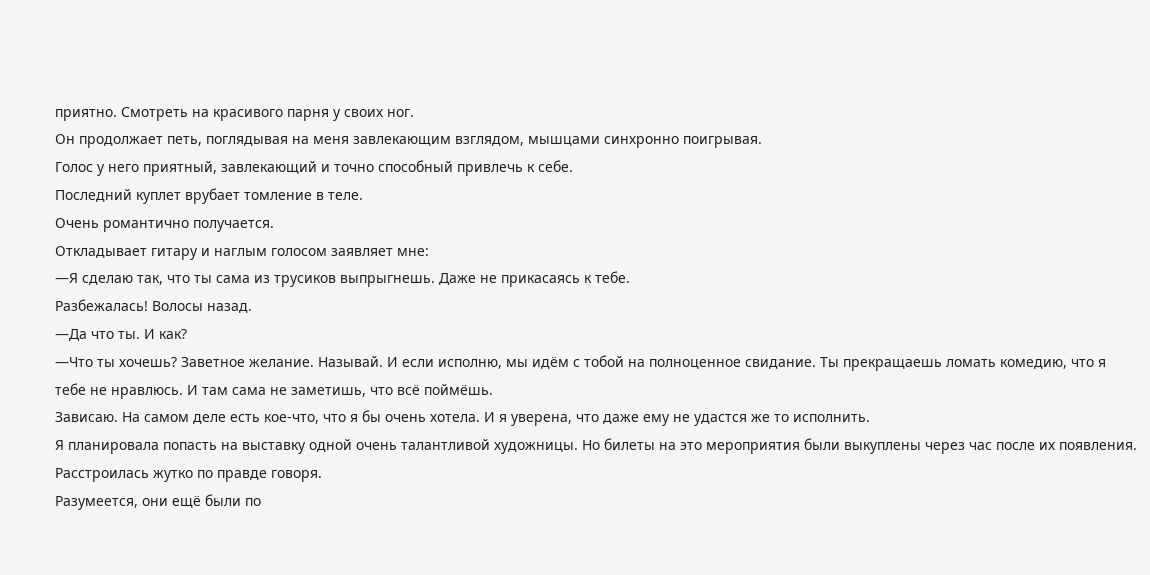приятно. Смотреть на красивого парня у своих ног.
Он продолжает петь, поглядывая на меня завлекающим взглядом, мышцами синхронно поигрывая.
Голос у него приятный, завлекающий и точно способный привлечь к себе.
Последний куплет врубает томление в теле.
Очень романтично получается.
Откладывает гитару и наглым голосом заявляет мне:
—Я сделаю так, что ты сама из трусиков выпрыгнешь. Даже не прикасаясь к тебе.
Разбежалась! Волосы назад.
—Да что ты. И как?
—Что ты хочешь? Заветное желание. Называй. И если исполню, мы идём с тобой на полноценное свидание. Ты прекращаешь ломать комедию, что я тебе не нравлюсь. И там сама не заметишь, что всё поймёшь.
Зависаю. На самом деле есть кое-что, что я бы очень хотела. И я уверена, что даже ему не удастся же то исполнить.
Я планировала попасть на выставку одной очень талантливой художницы. Но билеты на это мероприятия были выкуплены через час после их появления. Расстроилась жутко по правде говоря.
Разумеется, они ещё были по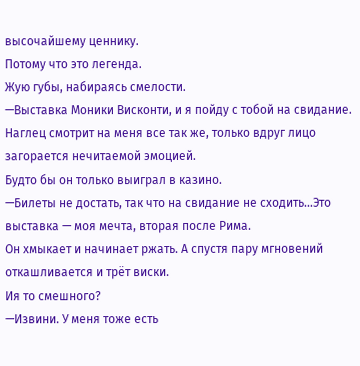высочайшему ценнику.
Потому что это легенда.
Жую губы, набираясь смелости.
—Выставка Моники Висконти, и я пойду с тобой на свидание.
Наглец смотрит на меня все так же, только вдруг лицо загорается нечитаемой эмоцией.
Будто бы он только выиграл в казино.
—Билеты не достать, так что на свидание не сходить…Это выставка — моя мечта, вторая после Рима.
Он хмыкает и начинает ржать. А спустя пару мгновений откашливается и трёт виски.
Ия то смешного?
—Извини. У меня тоже есть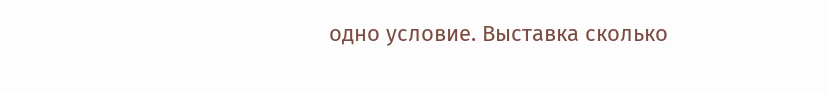одно условие. Выставка сколько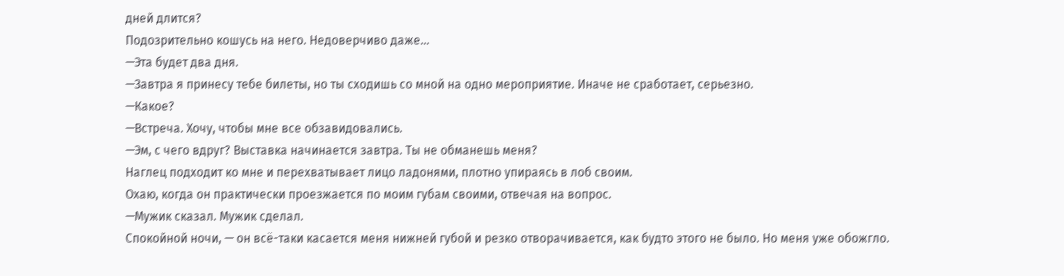дней длится?
Подозрительно кошусь на него. Недоверчиво даже…
—Эта будет два дня.
—Завтра я принесу тебе билеты, но ты сходишь со мной на одно мероприятие. Иначе не сработает, серьезно.
—Какое?
—Встреча. Хочу, чтобы мне все обзавидовались.
—Эм, с чего вдруг? Выставка начинается завтра. Ты не обманешь меня?
Наглец подходит ко мне и перехватывает лицо ладонями, плотно упираясь в лоб своим.
Охаю, когда он практически проезжается по моим губам своими, отвечая на вопрос.
—Мужик сказал. Мужик сделал.
Спокойной ночи, — он всё-таки касается меня нижней губой и резко отворачивается, как будто этого не было. Но меня уже обожгло.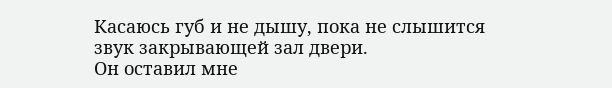Касаюсь губ и не дышу, пока не слышится звук закрывающей зал двери.
Он оставил мне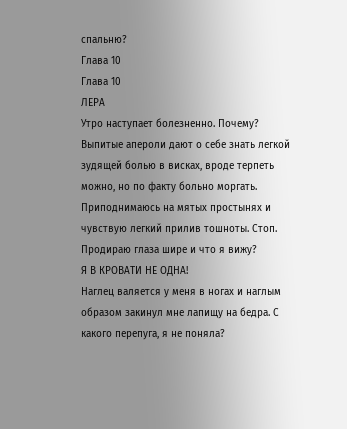спальню?
Глава 10
Глава 10
ЛЕРА
Утро наступает болезненно. Почему? Выпитые апероли дают о себе знать легкой зудящей болью в висках, вроде терпеть можно, но по факту больно моргать. Приподнимаюсь на мятых простынях и чувствую легкий прилив тошноты. Стоп. Продираю глаза шире и что я вижу?
Я В КРОВАТИ НЕ ОДНА!
Наглец валяется у меня в ногах и наглым образом закинул мне лапищу на бедра. С какого перепуга, я не поняла?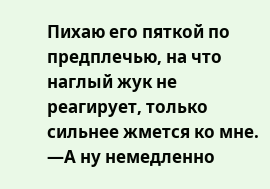Пихаю его пяткой по предплечью, на что наглый жук не реагирует, только сильнее жмется ко мне.
—А ну немедленно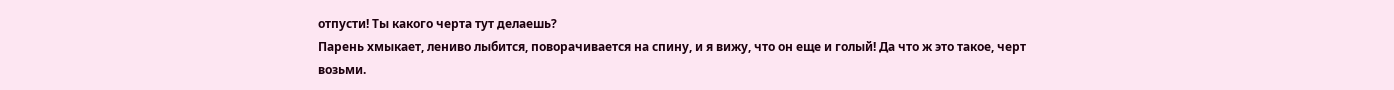отпусти! Ты какого черта тут делаешь?
Парень хмыкает, лениво лыбится, поворачивается на спину, и я вижу, что он еще и голый! Да что ж это такое, черт возьми.